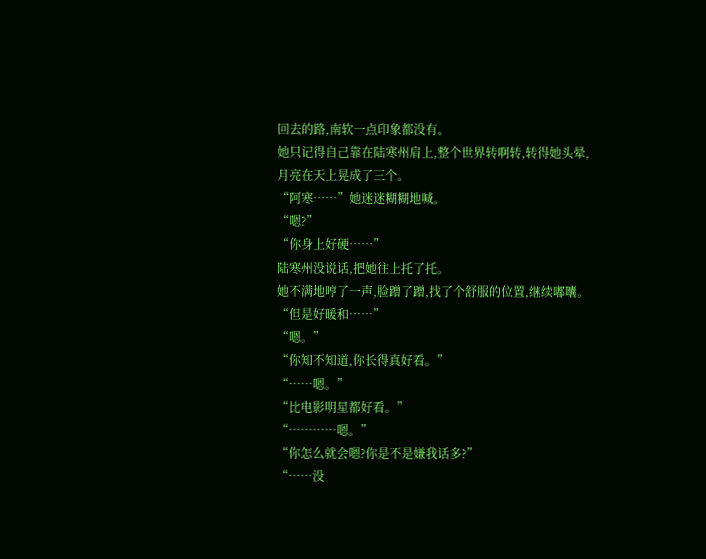回去的路,南软一点印象都没有。
她只记得自己靠在陆寒州肩上,整个世界转啊转,转得她头晕,月亮在天上晃成了三个。
“阿寒……”她迷迷糊糊地喊。
“嗯?”
“你身上好硬……”
陆寒州没说话,把她往上托了托。
她不满地哼了一声,脸蹭了蹭,找了个舒服的位置,继续嘟囔。
“但是好暖和……”
“嗯。”
“你知不知道,你长得真好看。”
“……嗯。”
“比电影明星都好看。”
“…………嗯。”
“你怎么就会嗯?你是不是嫌我话多?”
“……没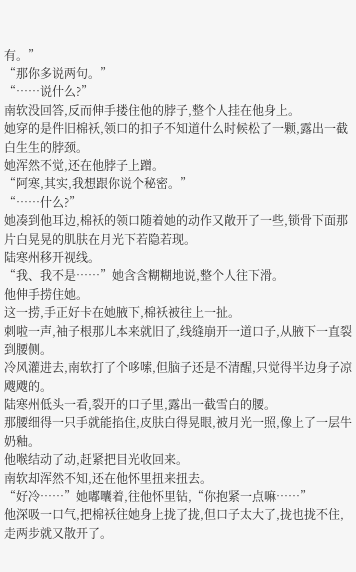有。”
“那你多说两句。”
“……说什么?”
南软没回答,反而伸手搂住他的脖子,整个人挂在他身上。
她穿的是件旧棉袄,领口的扣子不知道什么时候松了一颗,露出一截白生生的脖颈。
她浑然不觉,还在他脖子上蹭。
“阿寒,其实,我想跟你说个秘密。”
“……什么?”
她凑到他耳边,棉袄的领口随着她的动作又敞开了一些,锁骨下面那片白晃晃的肌肤在月光下若隐若现。
陆寒州移开视线。
“我、我不是……”她含含糊糊地说,整个人往下滑。
他伸手捞住她。
这一捞,手正好卡在她腋下,棉袄被往上一扯。
刺啦一声,袖子根那儿本来就旧了,线缝崩开一道口子,从腋下一直裂到腰侧。
冷风灌进去,南软打了个哆嗦,但脑子还是不清醒,只觉得半边身子凉飕飕的。
陆寒州低头一看,裂开的口子里,露出一截雪白的腰。
那腰细得一只手就能掐住,皮肤白得晃眼,被月光一照,像上了一层牛奶釉。
他喉结动了动,赶紧把目光收回来。
南软却浑然不知,还在他怀里扭来扭去。
“好冷……”她嘟囔着,往他怀里钻,“你抱紧一点嘛……”
他深吸一口气,把棉袄往她身上拢了拢,但口子太大了,拢也拢不住,走两步就又散开了。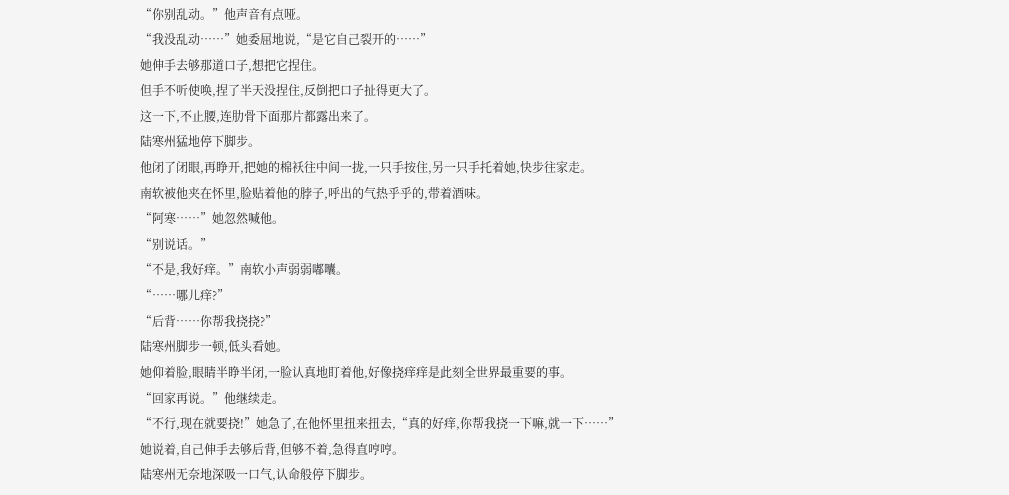“你别乱动。”他声音有点哑。
“我没乱动……”她委屈地说,“是它自己裂开的……”
她伸手去够那道口子,想把它捏住。
但手不听使唤,捏了半天没捏住,反倒把口子扯得更大了。
这一下,不止腰,连肋骨下面那片都露出来了。
陆寒州猛地停下脚步。
他闭了闭眼,再睁开,把她的棉袄往中间一拢,一只手按住,另一只手托着她,快步往家走。
南软被他夹在怀里,脸贴着他的脖子,呼出的气热乎乎的,带着酒味。
“阿寒……”她忽然喊他。
“别说话。”
“不是,我好痒。”南软小声弱弱嘟囔。
“……哪儿痒?”
“后背……你帮我挠挠?”
陆寒州脚步一顿,低头看她。
她仰着脸,眼睛半睁半闭,一脸认真地盯着他,好像挠痒痒是此刻全世界最重要的事。
“回家再说。”他继续走。
“不行,现在就要挠!”她急了,在他怀里扭来扭去,“真的好痒,你帮我挠一下嘛,就一下……”
她说着,自己伸手去够后背,但够不着,急得直哼哼。
陆寒州无奈地深吸一口气,认命般停下脚步。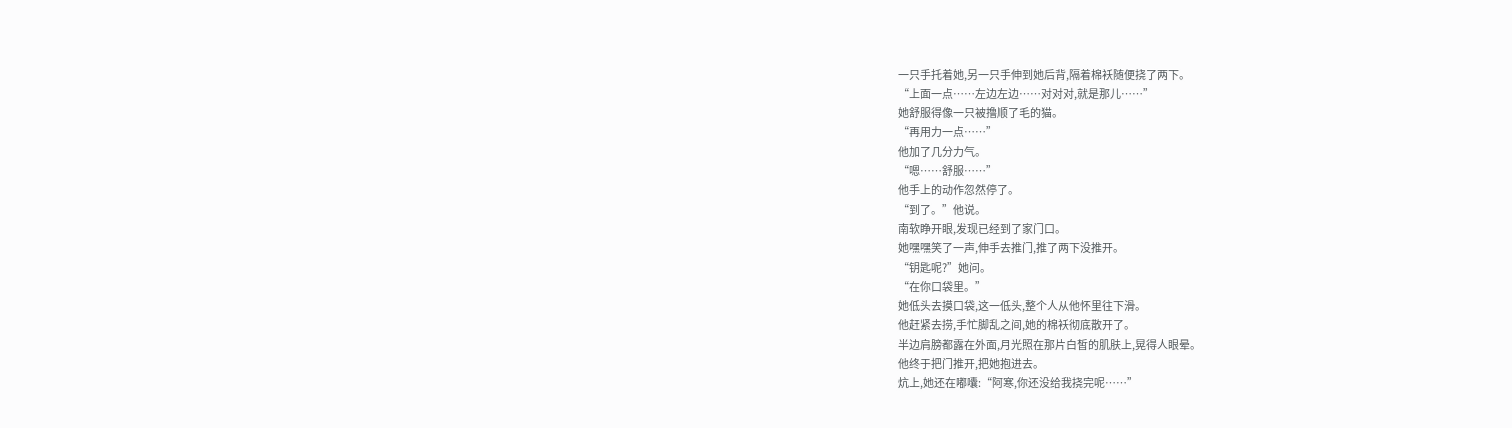一只手托着她,另一只手伸到她后背,隔着棉袄随便挠了两下。
“上面一点……左边左边……对对对,就是那儿……”
她舒服得像一只被撸顺了毛的猫。
“再用力一点……”
他加了几分力气。
“嗯……舒服……”
他手上的动作忽然停了。
“到了。”他说。
南软睁开眼,发现已经到了家门口。
她嘿嘿笑了一声,伸手去推门,推了两下没推开。
“钥匙呢?”她问。
“在你口袋里。”
她低头去摸口袋,这一低头,整个人从他怀里往下滑。
他赶紧去捞,手忙脚乱之间,她的棉袄彻底散开了。
半边肩膀都露在外面,月光照在那片白皙的肌肤上,晃得人眼晕。
他终于把门推开,把她抱进去。
炕上,她还在嘟囔:“阿寒,你还没给我挠完呢……”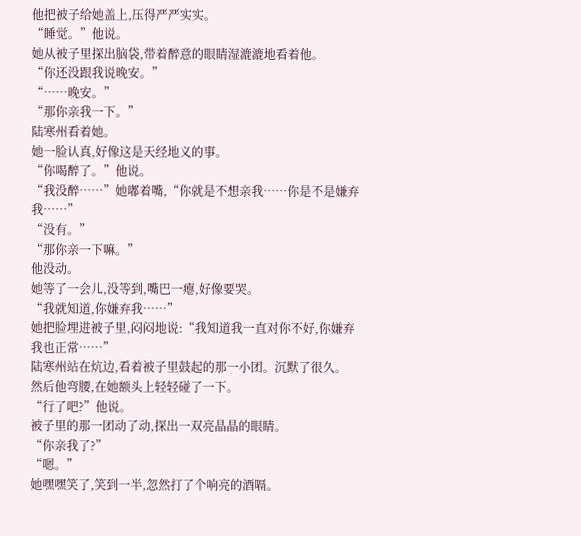他把被子给她盖上,压得严严实实。
“睡觉。”他说。
她从被子里探出脑袋,带着醉意的眼睛湿漉漉地看着他。
“你还没跟我说晚安。”
“……晚安。”
“那你亲我一下。”
陆寒州看着她。
她一脸认真,好像这是天经地义的事。
“你喝醉了。”他说。
“我没醉……”她嘟着嘴,“你就是不想亲我……你是不是嫌弃我……”
“没有。”
“那你亲一下嘛。”
他没动。
她等了一会儿,没等到,嘴巴一瘪,好像要哭。
“我就知道,你嫌弃我……”
她把脸埋进被子里,闷闷地说:“我知道我一直对你不好,你嫌弃我也正常……”
陆寒州站在炕边,看着被子里鼓起的那一小团。沉默了很久。
然后他弯腰,在她额头上轻轻碰了一下。
“行了吧?”他说。
被子里的那一团动了动,探出一双亮晶晶的眼睛。
“你亲我了?”
“嗯。”
她嘿嘿笑了,笑到一半,忽然打了个响亮的酒嗝。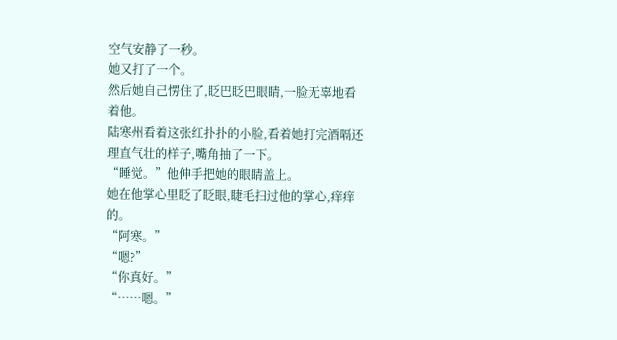空气安静了一秒。
她又打了一个。
然后她自己愣住了,眨巴眨巴眼睛,一脸无辜地看着他。
陆寒州看着这张红扑扑的小脸,看着她打完酒嗝还理直气壮的样子,嘴角抽了一下。
“睡觉。”他伸手把她的眼睛盖上。
她在他掌心里眨了眨眼,睫毛扫过他的掌心,痒痒的。
“阿寒。”
“嗯?”
“你真好。”
“……嗯。”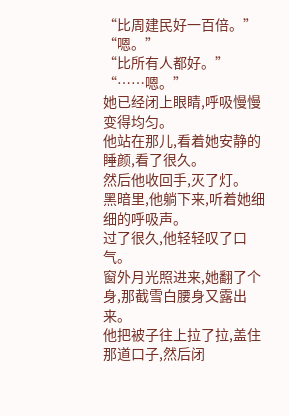“比周建民好一百倍。”
“嗯。”
“比所有人都好。”
“……嗯。”
她已经闭上眼睛,呼吸慢慢变得均匀。
他站在那儿,看着她安静的睡颜,看了很久。
然后他收回手,灭了灯。
黑暗里,他躺下来,听着她细细的呼吸声。
过了很久,他轻轻叹了口气。
窗外月光照进来,她翻了个身,那截雪白腰身又露出来。
他把被子往上拉了拉,盖住那道口子,然后闭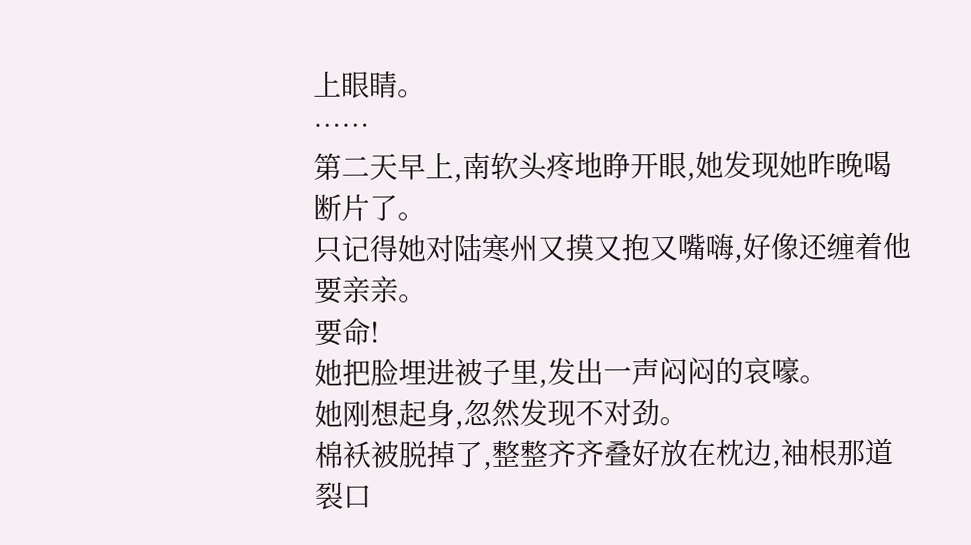上眼睛。
……
第二天早上,南软头疼地睁开眼,她发现她昨晚喝断片了。
只记得她对陆寒州又摸又抱又嘴嗨,好像还缠着他要亲亲。
要命!
她把脸埋进被子里,发出一声闷闷的哀嚎。
她刚想起身,忽然发现不对劲。
棉袄被脱掉了,整整齐齐叠好放在枕边,袖根那道裂口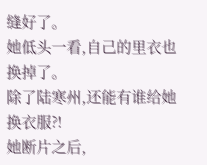缝好了。
她低头一看,自己的里衣也换掉了。
除了陆寒州,还能有谁给她换衣服?!
她断片之后,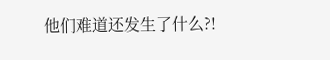他们难道还发生了什么?!